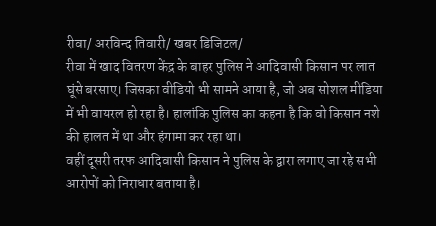रीवा/ अरविन्द तिवारी/ खबर डिजिटल/
रीवा में खाद वितरण केंद्र के बाहर पुलिस ने आदिवासी किसान पर लात घूंसे बरसाए। जिसका वीडियो भी सामने आया है, जो अब सोशल मीडिया में भी वायरल हो रहा है। हालांकि पुलिस का कहना है कि वो किसान नशे की हालत में था और हंगामा कर रहा था।
वहीं दूसरी तरफ आदिवासी किसान ने पुलिस के द्वारा लगाए जा रहे सभी आरोपों को निराधार बताया है।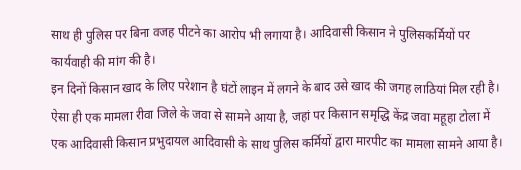साथ ही पुलिस पर बिना वजह पीटने का आरोप भी लगाया है। आदिवासी किसान ने पुलिसकर्मियों पर कार्यवाही की मांग की है।
इन दिनों किसान खाद के लिए परेशान है घंटों लाइन में लगने के बाद उसे खाद की जगह लाठियां मिल रही है। ऐसा ही एक मामला रीवा जिले के जवा से सामने आया है, जहां पर किसान समृद्धि केंद्र जवा महूहा टोला में एक आदिवासी किसान प्रभुदायल आदिवासी के साथ पुलिस कर्मियों द्वारा मारपीट का मामला सामने आया है।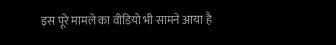इस पूरे मामले का वीडियो भी सामने आया है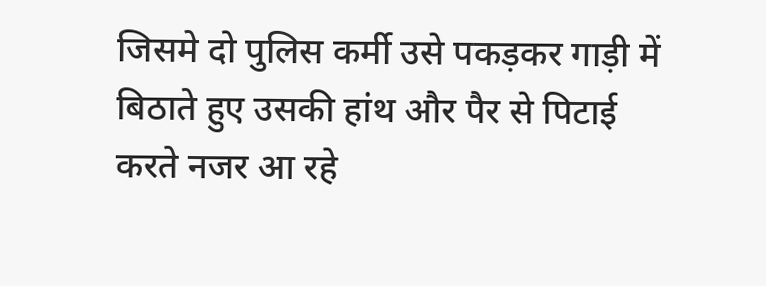जिसमे दो पुलिस कर्मी उसे पकड़कर गाड़ी में बिठाते हुए उसकी हांथ और पैर से पिटाई करते नजर आ रहे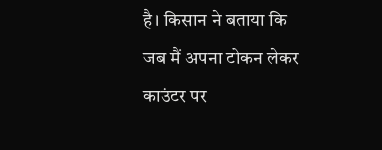है। किसान ने बताया कि जब मैं अपना टोकन लेकर काउंटर पर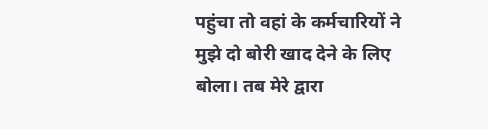पहुंचा तो वहां के कर्मचारियों ने मुझे दो बोरी खाद देने के लिए बोला। तब मेरे द्वारा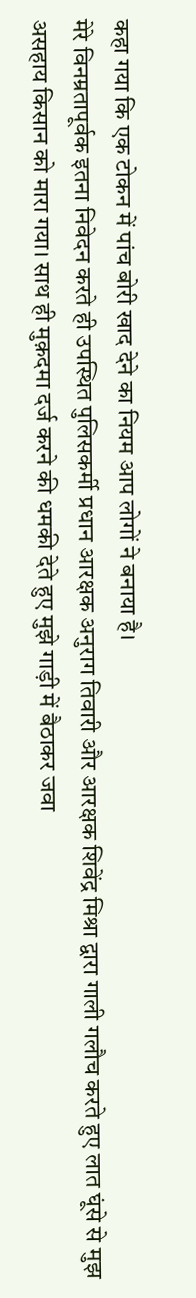कहा गया कि एक टोकन में पांच बोरी खाद देने का नियम आप लोगों ने बनाया है।
मेरे विनम्रतापूर्वक इतना निवेदन करते ही उपस्थित पुलिसकर्मी प्रधान आरक्षक अनुराग तिवारी और आरक्षक शिवेंद्र मिश्रा द्वारा गाली गलौच करते हुए लात घूंसे से मुझ असहाय किसान को मारा गया। साथ ही मुक़दमा दर्ज करने की धमकी देते हुए मुझे गाड़ी में बैठाकर जवा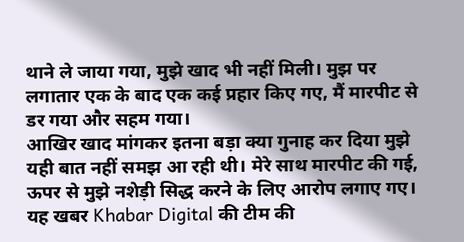थाने ले जाया गया, मुझे खाद भी नहीं मिली। मुझ पर लगातार एक के बाद एक कई प्रहार किए गए, मैं मारपीट से डर गया और सहम गया।
आखिर खाद मांगकर इतना बड़ा क्या गुनाह कर दिया मुझे यही बात नहीं समझ आ रही थी। मेरे साथ मारपीट की गई, ऊपर से मुझे नशेड़ी सिद्ध करने के लिए आरोप लगाए गए।
यह खबर Khabar Digital की टीम की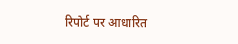रिपोर्ट पर आधारित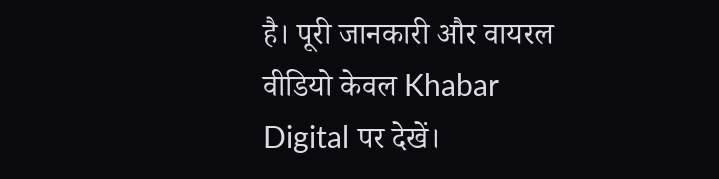है। पूरी जानकारी और वायरल वीडियो केवल Khabar Digital पर देखें।